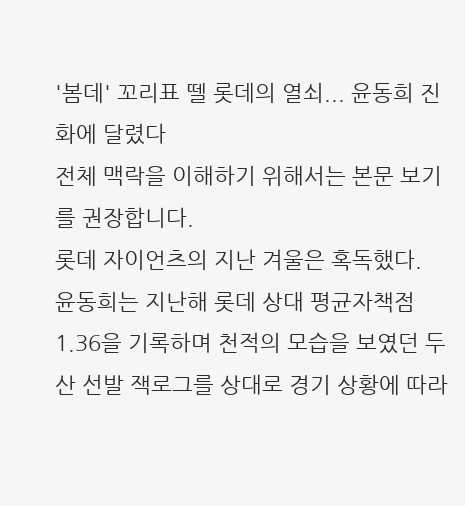'봄데' 꼬리표 뗄 롯데의 열쇠... 윤동희 진화에 달렸다
전체 맥락을 이해하기 위해서는 본문 보기를 권장합니다.
롯데 자이언츠의 지난 겨울은 혹독했다.
윤동희는 지난해 롯데 상대 평균자책점 1.36을 기록하며 천적의 모습을 보였던 두산 선발 잭로그를 상대로 경기 상황에 따라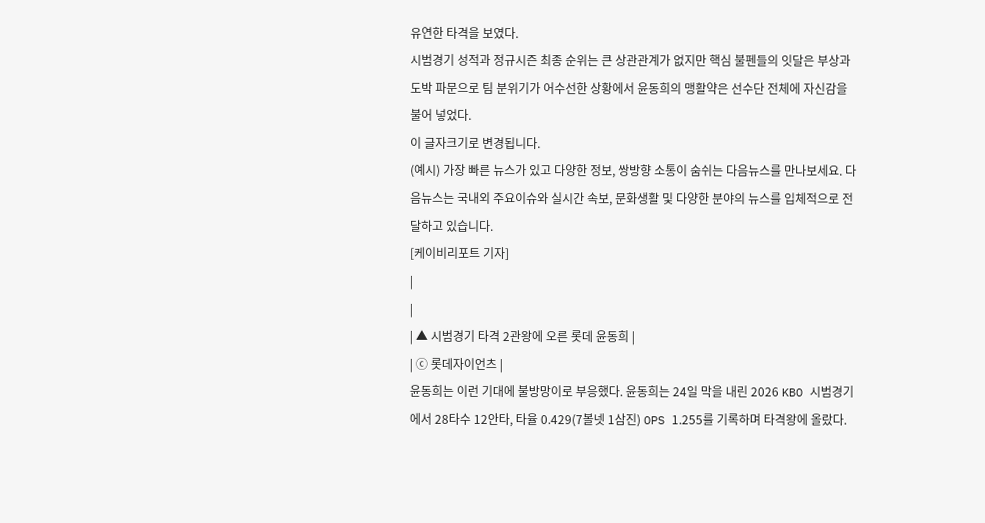유연한 타격을 보였다.
시범경기 성적과 정규시즌 최종 순위는 큰 상관관계가 없지만 핵심 불펜들의 잇달은 부상과 도박 파문으로 팀 분위기가 어수선한 상황에서 윤동희의 맹활약은 선수단 전체에 자신감을 불어 넣었다.
이 글자크기로 변경됩니다.
(예시) 가장 빠른 뉴스가 있고 다양한 정보, 쌍방향 소통이 숨쉬는 다음뉴스를 만나보세요. 다음뉴스는 국내외 주요이슈와 실시간 속보, 문화생활 및 다양한 분야의 뉴스를 입체적으로 전달하고 있습니다.
[케이비리포트 기자]
|
|
| ▲ 시범경기 타격 2관왕에 오른 롯데 윤동희 |
| ⓒ 롯데자이언츠 |
윤동희는 이런 기대에 불방망이로 부응했다. 윤동희는 24일 막을 내린 2026 KBO 시범경기에서 28타수 12안타, 타율 0.429(7볼넷 1삼진) OPS 1.255를 기록하며 타격왕에 올랐다.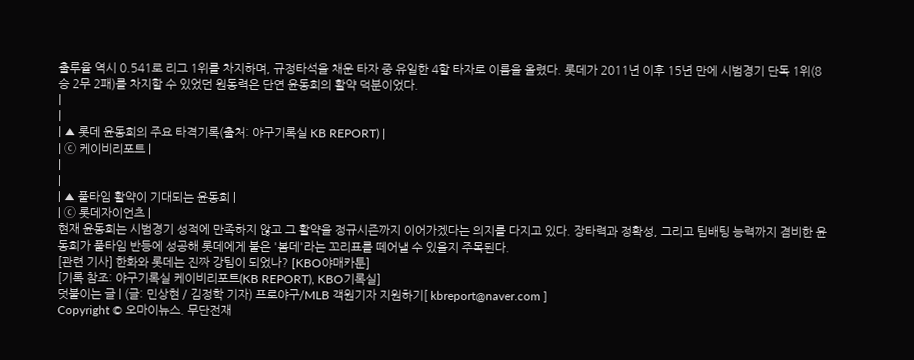출루율 역시 0.541로 리그 1위를 차지하며, 규정타석을 채운 타자 중 유일한 4할 타자로 이름을 올렸다. 롯데가 2011년 이후 15년 만에 시범경기 단독 1위(8승 2무 2패)를 차지할 수 있었던 원동력은 단연 윤동희의 활약 덕분이었다.
|
|
| ▲ 롯데 윤동희의 주요 타격기록(출처: 야구기록실 KB REPORT) |
| ⓒ 케이비리포트 |
|
|
| ▲ 풀타임 활약이 기대되는 윤동희 |
| ⓒ 롯데자이언츠 |
현재 윤동희는 시범경기 성적에 만족하지 않고 그 활약을 정규시즌까지 이어가겠다는 의지를 다지고 있다. 장타력과 정확성, 그리고 팀배팅 능력까지 겸비한 윤동희가 풀타임 반등에 성공해 롯데에게 붙은 '봄데'라는 꼬리표를 떼어낼 수 있을지 주목된다.
[관련 기사] 한화와 롯데는 진짜 강팀이 되었나? [KBO야매카툰]
[기록 참조: 야구기록실 케이비리포트(KB REPORT), KBO기록실]
덧붙이는 글 | (글: 민상현 / 김정학 기자) 프로야구/MLB 객원기자 지원하기[ kbreport@naver.com ]
Copyright © 오마이뉴스. 무단전재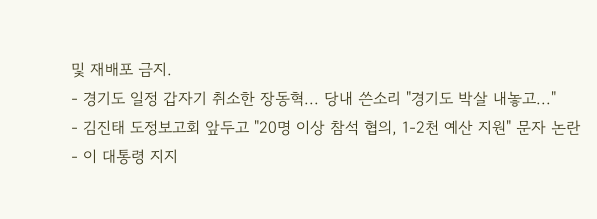및 재배포 금지.
- 경기도 일정 갑자기 취소한 장동혁... 당내 쓴소리 "경기도 박살 내놓고..."
- 김진태 도정보고회 앞두고 "20명 이상 참석 협의, 1-2천 예산 지원" 문자 논란
- 이 대통령 지지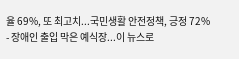율 69%, 또 최고치...국민생활 안전정책, 긍정 72%
- 장애인 출입 막은 예식장...이 뉴스로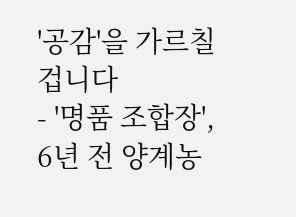'공감'을 가르칠 겁니다
- '명품 조합장', 6년 전 양계농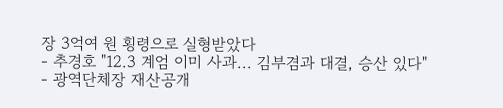장 3억여 원 횡령으로 실형받았다
- 추경호 "12.3 계엄 이미 사과... 김부겸과 대결, 승산 있다"
- 광역단체장 재산공개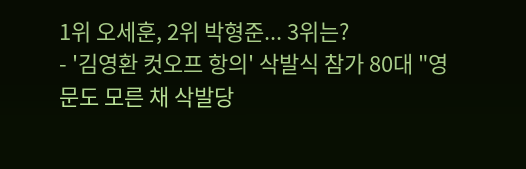1위 오세훈, 2위 박형준... 3위는?
- '김영환 컷오프 항의' 삭발식 참가 80대 "영문도 모른 채 삭발당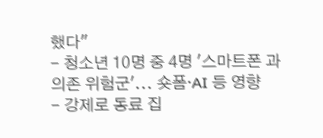했다"
- 청소년 10명 중 4명 '스마트폰 과의존 위험군'... 숏폼·AI 등 영향
- 강제로 동료 집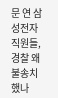문 연 삼성전자 직원들, 경찰 왜 불송치 했나